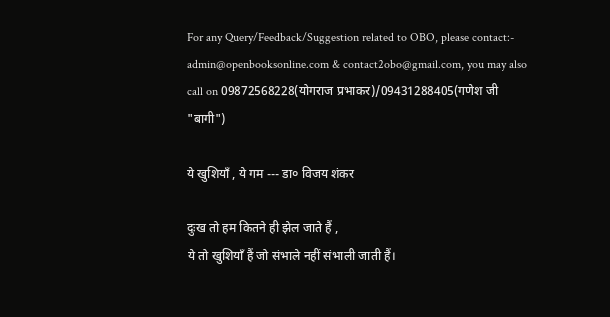For any Query/Feedback/Suggestion related to OBO, please contact:- admin@openbooksonline.com & contact2obo@gmail.com, you may also call on 09872568228(योगराज प्रभाकर)/09431288405(गणेश जी "बागी")

ये खुशियाँ , ये गम --- डा० विजय शंकर

दुःख तो हम कितने ही झेल जाते हैं ,
ये तो खुशियाँ हैं जो संभाले नहीं संभाली जाती हैं।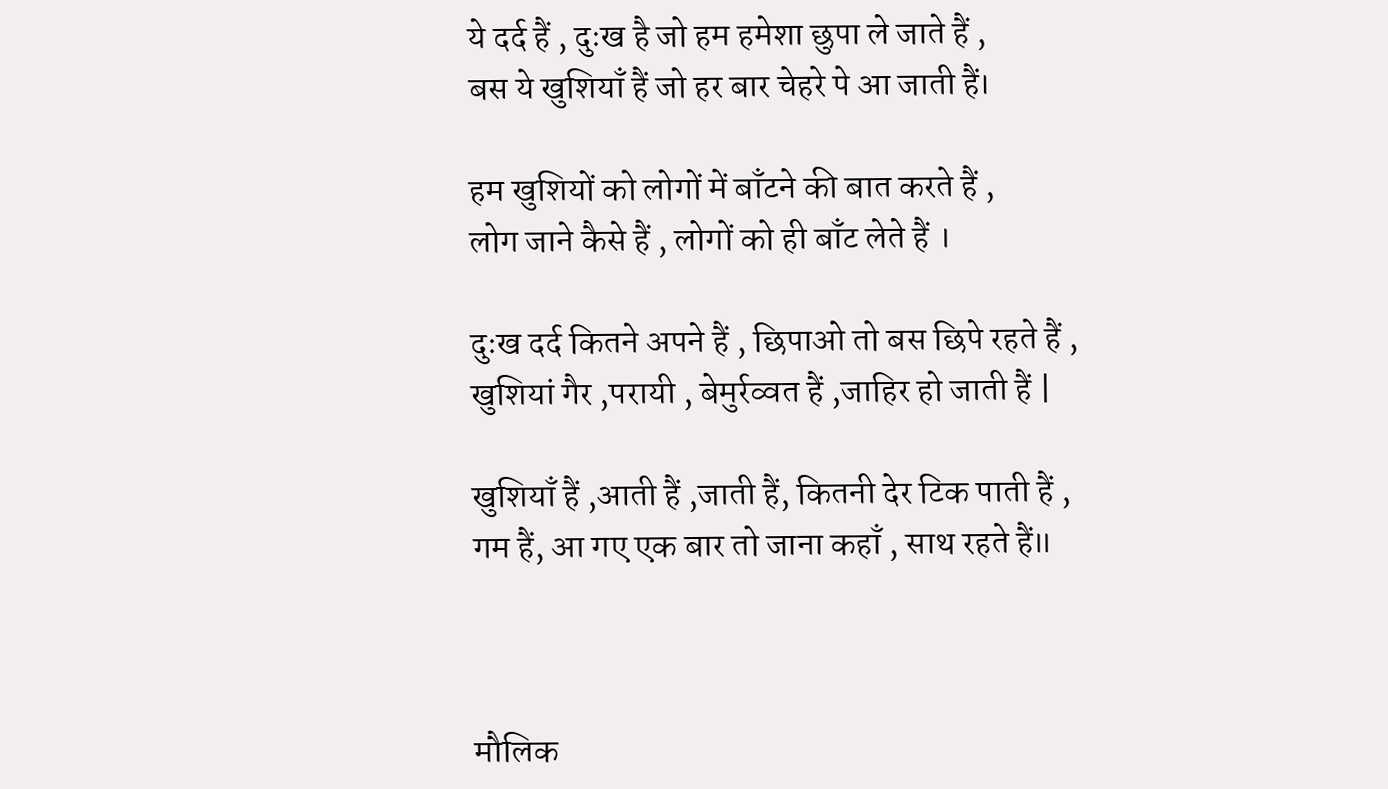ये दर्द हैं , दुःख है जो हम हमेशा छुपा ले जाते हैं ,
बस ये खुशियाँ हैं जो हर बार चेहरे पे आ जाती हैं।

हम खुशियों को लोगों में बाँटने की बात करते हैं ,
लोग जाने कैसे हैं , लोगों को ही बाँट लेते हैं ।

दुःख दर्द कितने अपने हैं , छिपाओ तो बस छिपे रहते हैं ,
खुशियां गैर ,परायी , बेमुर्रव्वत हैं ,जाहिर हो जाती हैं |

खुशियाँ हैं ,आती हैं ,जाती हैं, कितनी देर टिक पाती हैं ,
गम हैं, आ गए एक बार तो जाना कहाँ , साथ रहते हैं॥



मौलिक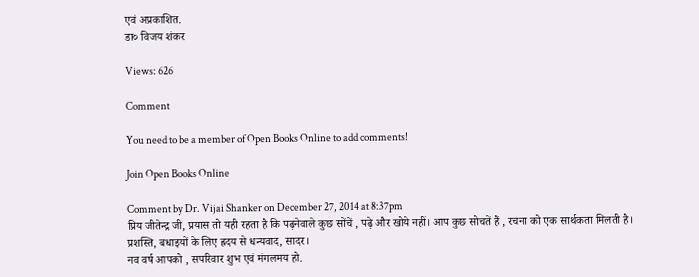एवं अप्रकाशित.
डा० विजय शंकर

Views: 626

Comment

You need to be a member of Open Books Online to add comments!

Join Open Books Online

Comment by Dr. Vijai Shanker on December 27, 2014 at 8:37pm
प्रिय जीतेन्द्र जी, प्रयास तो यही रहता है कि पढ़नेवाले कुछ सोंचें , पढ़े और खोये नहीं। आप कुछ सोचतें हैं , रचना को एक सार्थकता मिलती है।
प्रशस्ति, बधाइयों के लिए ह्रदय से धन्यवाद, सादर।
नव वर्ष आपको , सपरिवार शुभ एवं मंगलमय हो.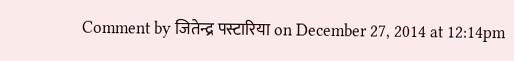Comment by जितेन्द्र पस्टारिया on December 27, 2014 at 12:14pm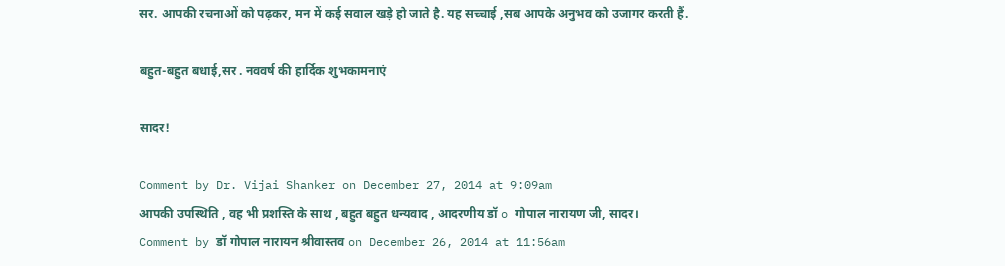सर. आपकी रचनाओं को पढ़कर, मन में कई सवाल खड़े हो जाते है. यह सच्चाई ,सब आपके अनुभव को उजागर करती हैं.

बहुत-बहुत बधाई,सर . नववर्ष की हार्दिक शुभकामनाएं

सादर!

Comment by Dr. Vijai Shanker on December 27, 2014 at 9:09am
आपकी उपस्थिति , वह भी प्रशस्ति के साथ , बहुत बहुत धन्यवाद , आदरणीय डॉ o गोपाल नारायण जी, सादर।
Comment by डॉ गोपाल नारायन श्रीवास्तव on December 26, 2014 at 11:56am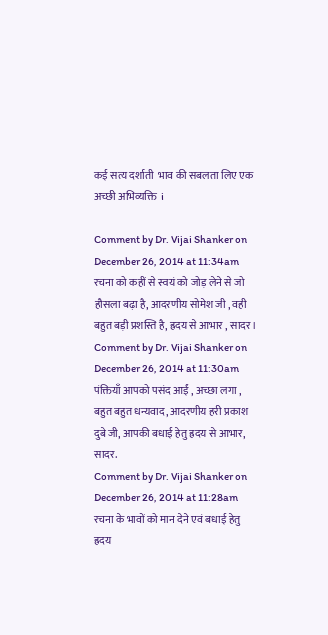कई सत्य दर्शाती  भाव की सबलता लिए एक अच्छी अभिव्यक्ति  i

Comment by Dr. Vijai Shanker on December 26, 2014 at 11:34am
रचना को कहीं से स्वयं को जोड़ लेने से जो हौसला बढ़ा है, आदरणीय सोमेश जी , वही बहुत बड़ी प्रशस्ति है, ह्रदय से आभार , सादर।
Comment by Dr. Vijai Shanker on December 26, 2014 at 11:30am
पंक्तियाँ आपको पसंद आईं , अच्छा लगा , बहुत बहुत धन्यवाद, आदरणीय हरी प्रकाश दुबे जी, आपकी बधाई हेतु ह्रदय से आभार, सादर.
Comment by Dr. Vijai Shanker on December 26, 2014 at 11:28am
रचना के भावों को मान देने एवं बधाई हेतु ह्रदय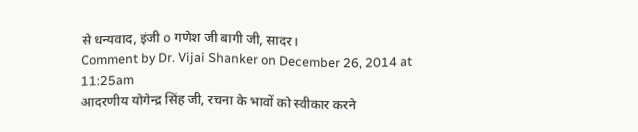से धन्यवाद, इंजी o गणेश जी बागी जी, सादर।
Comment by Dr. Vijai Shanker on December 26, 2014 at 11:25am
आदरणीय योगेन्द्र सिंह जी, रचना के भावों को स्वीकार करने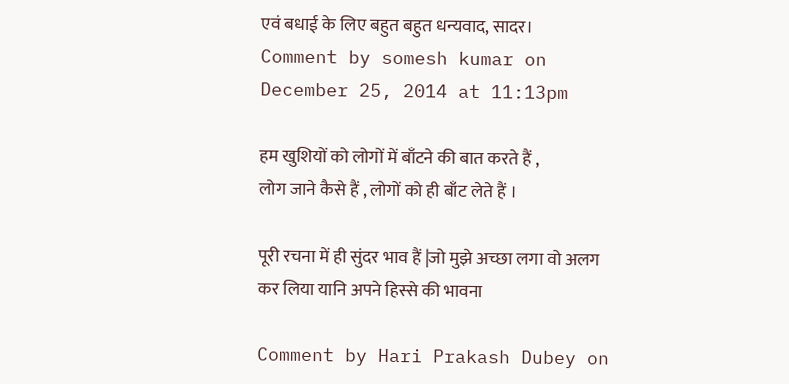एवं बधाई के लिए बहुत बहुत धन्यवाद, सादर।
Comment by somesh kumar on December 25, 2014 at 11:13pm

हम खुशियों को लोगों में बाँटने की बात करते हैं ,
लोग जाने कैसे हैं , लोगों को ही बाँट लेते हैं ।

पूरी रचना में ही सुंदर भाव हैं |जो मुझे अच्छा लगा वो अलग कर लिया यानि अपने हिस्से की भावना

Comment by Hari Prakash Dubey on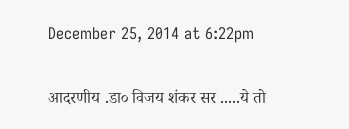December 25, 2014 at 6:22pm

आदरणीय .डा० विजय शंकर सर .....ये तो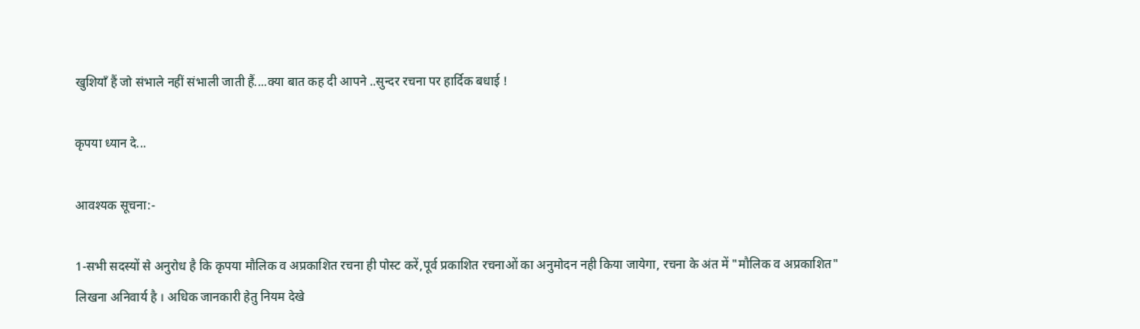खुशियाँ हैं जो संभाले नहीं संभाली जाती हैं....क्या बात कह दी आपने ..सुन्दर रचना पर हार्दिक बधाई !

कृपया ध्यान दे...

आवश्यक सूचना:-

1-सभी सदस्यों से अनुरोध है कि कृपया मौलिक व अप्रकाशित रचना ही पोस्ट करें,पूर्व प्रकाशित रचनाओं का अनुमोदन नही किया जायेगा, रचना के अंत में "मौलिक व अप्रकाशित" लिखना अनिवार्य है । अधिक जानकारी हेतु नियम देखे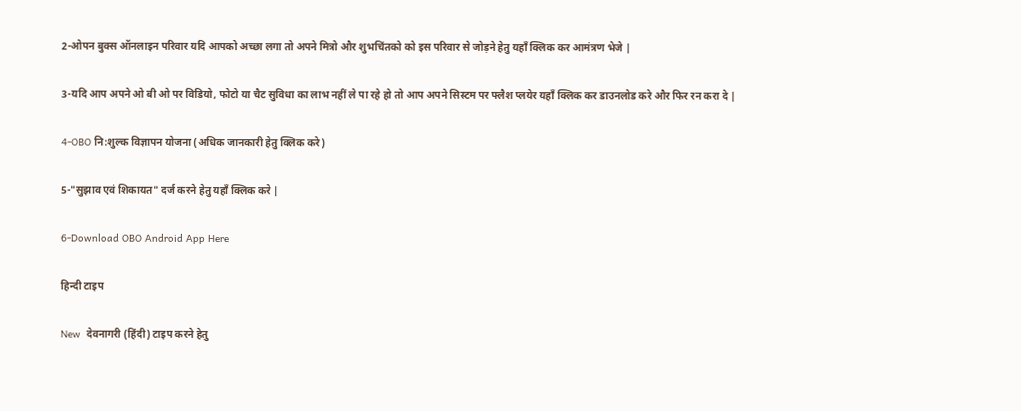2-ओपन बुक्स ऑनलाइन परिवार यदि आपको अच्छा लगा तो अपने मित्रो और शुभचिंतको को इस परिवार से जोड़ने हेतु यहाँ क्लिक कर आमंत्रण भेजे |

3-यदि आप अपने ओ बी ओ पर विडियो, फोटो या चैट सुविधा का लाभ नहीं ले पा रहे हो तो आप अपने सिस्टम पर फ्लैश प्लयेर यहाँ क्लिक कर डाउनलोड करे और फिर रन करा दे |

4-OBO नि:शुल्क विज्ञापन योजना (अधिक जानकारी हेतु क्लिक करे)

5-"सुझाव एवं शिकायत" दर्ज करने हेतु यहाँ क्लिक करे |

6-Download OBO Android App Here

हिन्दी टाइप

New  देवनागरी (हिंदी) टाइप करने हेतु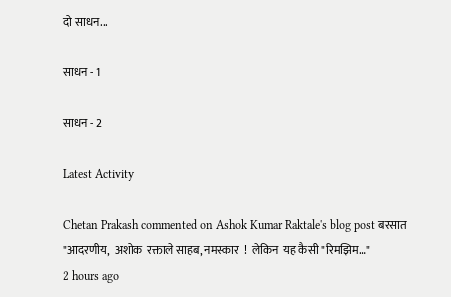दो साधन...

साधन - 1

साधन - 2

Latest Activity

Chetan Prakash commented on Ashok Kumar Raktale's blog post बरसात
"आदरणीय,  अशोक  रक्ताले साहब, नमस्कार  !  लेकिन  यह कैसी "रिमझिम…"
2 hours ago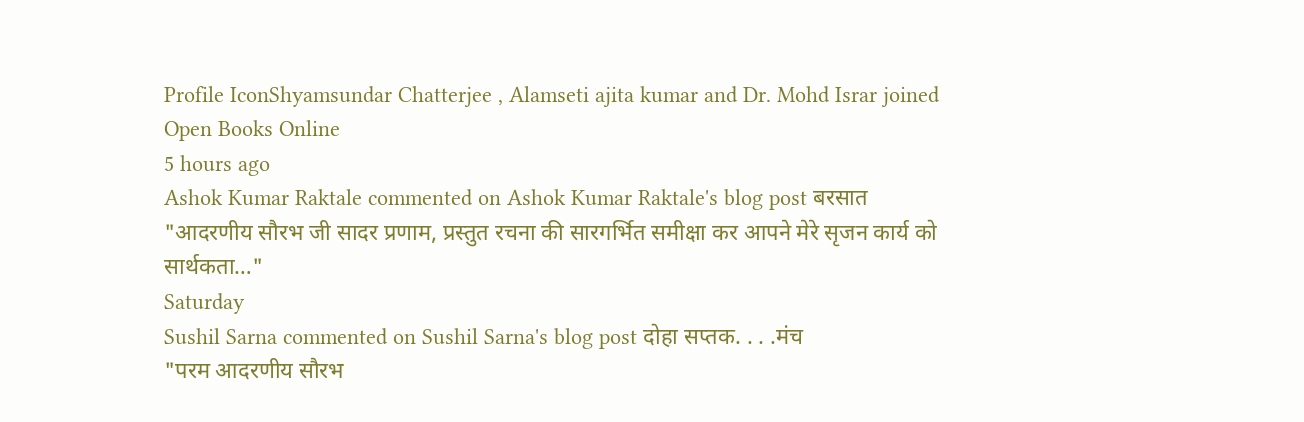Profile IconShyamsundar Chatterjee , Alamseti ajita kumar and Dr. Mohd Israr joined Open Books Online
5 hours ago
Ashok Kumar Raktale commented on Ashok Kumar Raktale's blog post बरसात
"आदरणीय सौरभ जी सादर प्रणाम, प्रस्तुत रचना की सारगर्भित समीक्षा कर आपने मेरे सृजन कार्य को सार्थकता…"
Saturday
Sushil Sarna commented on Sushil Sarna's blog post दोहा सप्तक. . . .मंच
"परम आदरणीय सौरभ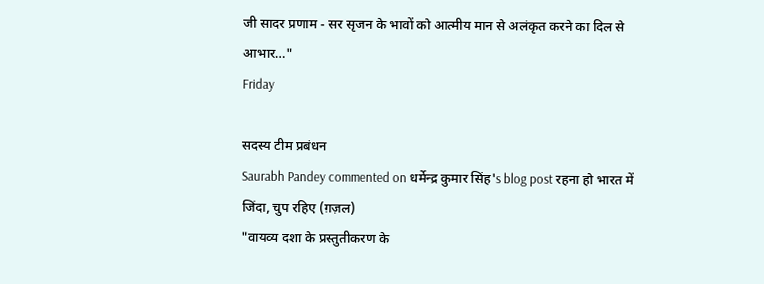जी सादर प्रणाम - सर सृजन के भावों को आत्मीय मान से अलंकृत करने का दिल से आभार…"
Friday

सदस्य टीम प्रबंधन
Saurabh Pandey commented on धर्मेन्द्र कुमार सिंह's blog post रहना हो भारत में जिंदा, चुप रहिए (ग़ज़ल)
"वायव्य दशा के प्रस्तुतीकरण के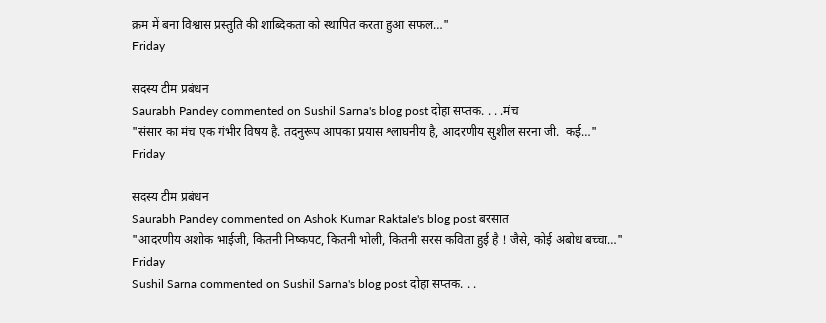क्रम में बना विश्वास प्रस्तुति की शाब्दिकता को स्थापित करता हुआ सफल…"
Friday

सदस्य टीम प्रबंधन
Saurabh Pandey commented on Sushil Sarna's blog post दोहा सप्तक. . . .मंच
"संसार का मंच एक गंभीर विषय है. तदनुरूप आपका प्रयास श्लाघनीय है, आदरणीय सुशील सरना जी.  कई…"
Friday

सदस्य टीम प्रबंधन
Saurabh Pandey commented on Ashok Kumar Raktale's blog post बरसात
"आदरणीय अशोक भाईजी, कितनी निष्कपट, कितनी भोली, कितनी सरस कविता हुई है ! जैसे, कोई अबोध बच्चा…"
Friday
Sushil Sarna commented on Sushil Sarna's blog post दोहा सप्तक. . .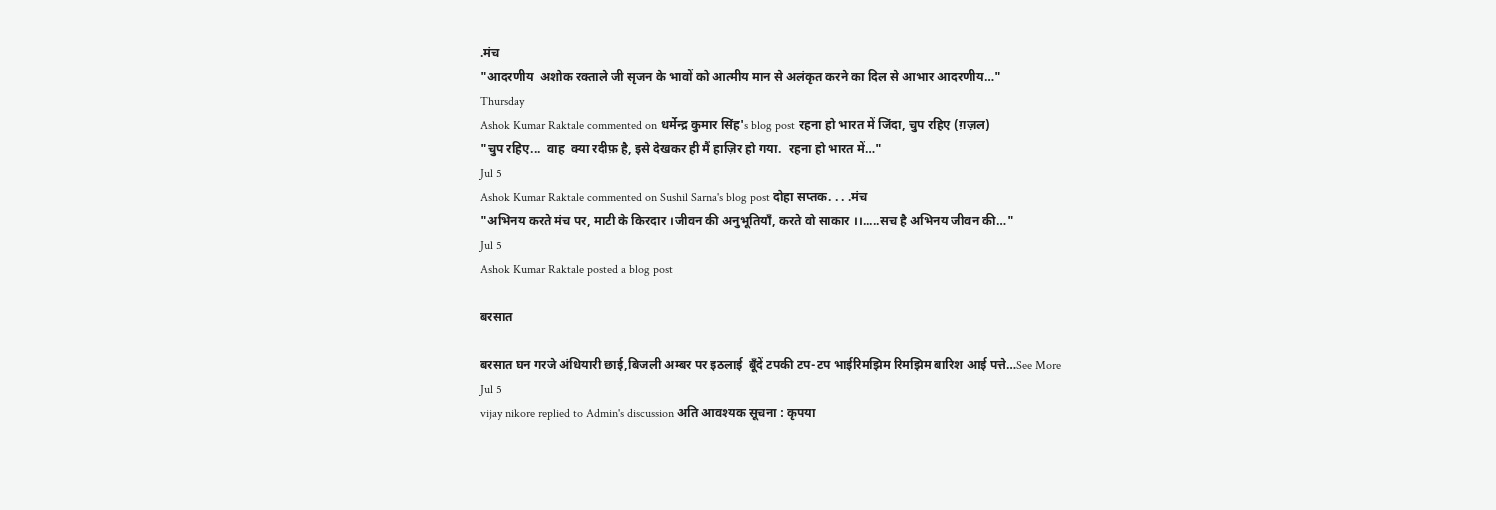.मंच
"आदरणीय  अशोक रक्ताले जी सृजन के भावों को आत्मीय मान से अलंकृत करने का दिल से आभार आदरणीय…"
Thursday
Ashok Kumar Raktale commented on धर्मेन्द्र कुमार सिंह's blog post रहना हो भारत में जिंदा, चुप रहिए (ग़ज़ल)
"चुप रहिए...  वाह  क्या रदीफ़ है, इसे देखकर ही मैं हाज़िर हो गया.  रहना हो भारत में…"
Jul 5
Ashok Kumar Raktale commented on Sushil Sarna's blog post दोहा सप्तक. . . .मंच
"अभिनय करते मंच पर, माटी के किरदार ।जीवन की अनुभूतियाँ, करते वो साकार ।।.....सच है अभिनय जीवन की…"
Jul 5
Ashok Kumar Raktale posted a blog post

बरसात

बरसात घन गरजे अंधियारी छाई,बिजली अम्बर पर इठलाई  बूँदें टपकी टप-टप भाईरिमझिम रिमझिम बारिश आई पत्ते…See More
Jul 5
vijay nikore replied to Admin's discussion अति आवश्यक सूचना : कृपया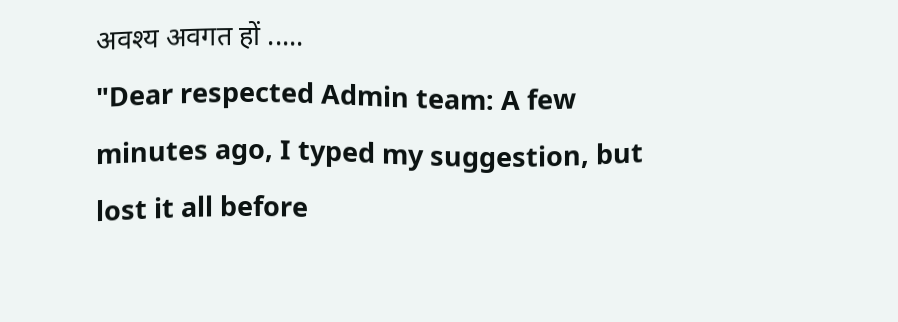अवश्य अवगत हों .....
"Dear respected Admin team: A few minutes ago, I typed my suggestion, but lost it all before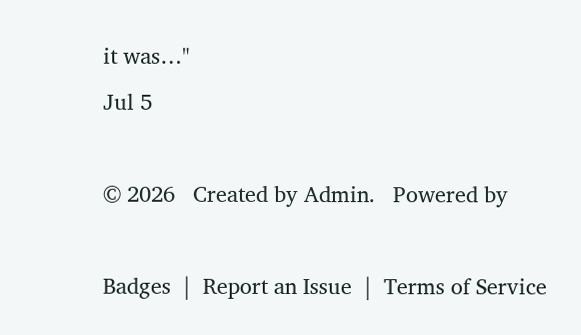it was…"
Jul 5

© 2026   Created by Admin.   Powered by

Badges  |  Report an Issue  |  Terms of Service